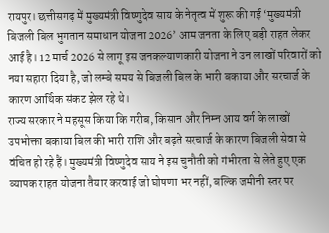रायपुर। छत्तीसगढ़ में मुख्यमंत्री विष्णुदेव साय के नेतृत्व में शुरू की गई ‘मुख्यमंत्री बिजली बिल भुगतान समाधान योजना 2026’ आम जनता के लिए बड़ी राहत लेकर आई है। 12 मार्च 2026 से लागू इस जनकल्याणकारी योजना ने उन लाखों परिवारों को नया सहारा दिया है, जो लम्बे समय से बिजली बिल के भारी बकाया और सरचार्ज के कारण आर्थिक संकट झेल रहे थे।
राज्य सरकार ने महसूस किया कि गरीब, किसान और निम्न आय वर्ग के लाखों उपभोक्ता बकाया बिल की भारी राशि और बढ़ते सरचार्ज के कारण बिजली सेवा से वंचित हो रहे हैं। मुख्यमंत्री विष्णुदेव साय ने इस चुनौती को गंभीरता से लेते हुए एक व्यापक राहत योजना तैयार करवाई जो घोषणा भर नहीं, बल्कि जमीनी स्तर पर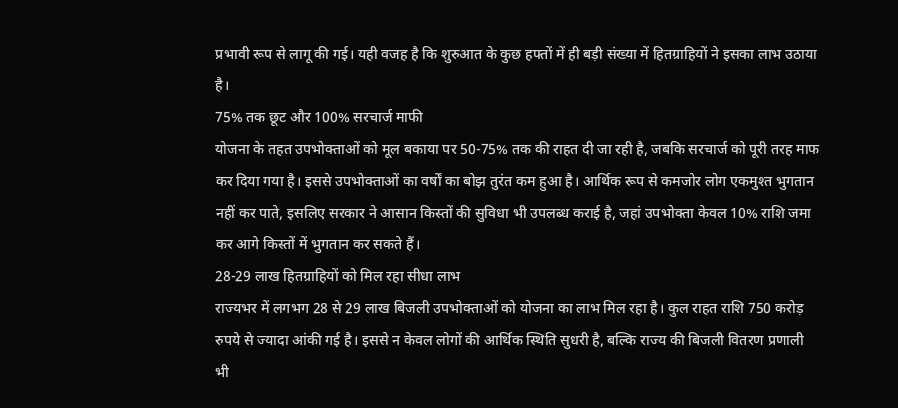प्रभावी रूप से लागू की गई। यही वजह है कि शुरुआत के कुछ हफ्तों में ही बड़ी संख्या में हितग्राहियों ने इसका लाभ उठाया है।
75% तक छूट और 100% सरचार्ज माफी
योजना के तहत उपभोक्ताओं को मूल बकाया पर 50-75% तक की राहत दी जा रही है, जबकि सरचार्ज को पूरी तरह माफ कर दिया गया है। इससे उपभोक्ताओं का वर्षों का बोझ तुरंत कम हुआ है। आर्थिक रूप से कमजोर लोग एकमुश्त भुगतान नहीं कर पाते, इसलिए सरकार ने आसान किस्तों की सुविधा भी उपलब्ध कराई है, जहां उपभोक्ता केवल 10% राशि जमा कर आगे किस्तों में भुगतान कर सकते हैं।
28-29 लाख हितग्राहियों को मिल रहा सीधा लाभ
राज्यभर में लगभग 28 से 29 लाख बिजली उपभोक्ताओं को योजना का लाभ मिल रहा है। कुल राहत राशि 750 करोड़ रुपये से ज्यादा आंकी गई है। इससे न केवल लोगों की आर्थिक स्थिति सुधरी है, बल्कि राज्य की बिजली वितरण प्रणाली भी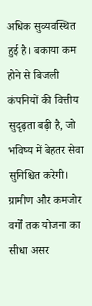अधिक सुव्यवस्थित हुई है। बकाया कम होने से बिजली कंपनियों की वित्तीय सुदृढ़ता बढ़ी है, जो भविष्य में बेहतर सेवा सुनिश्चित करेगी।
ग्रामीण और कमजोर वर्गों तक योजना का सीधा असर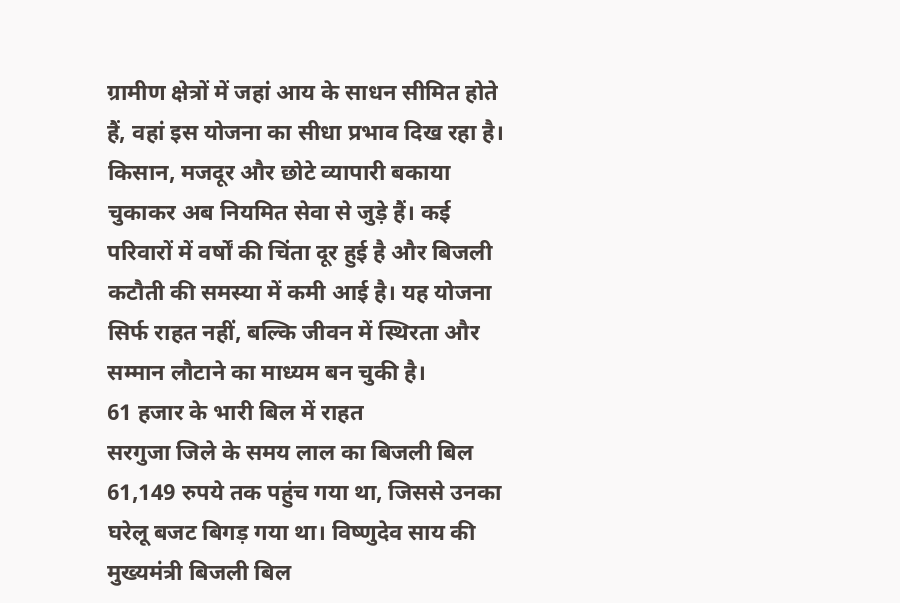ग्रामीण क्षेत्रों में जहां आय के साधन सीमित होते हैं, वहां इस योजना का सीधा प्रभाव दिख रहा है। किसान, मजदूर और छोटे व्यापारी बकाया चुकाकर अब नियमित सेवा से जुड़े हैं। कई परिवारों में वर्षों की चिंता दूर हुई है और बिजली कटौती की समस्या में कमी आई है। यह योजना सिर्फ राहत नहीं, बल्कि जीवन में स्थिरता और सम्मान लौटाने का माध्यम बन चुकी है।
61 हजार के भारी बिल में राहत
सरगुजा जिले के समय लाल का बिजली बिल 61,149 रुपये तक पहुंच गया था, जिससे उनका घरेलू बजट बिगड़ गया था। विष्णुदेव साय की मुख्यमंत्री बिजली बिल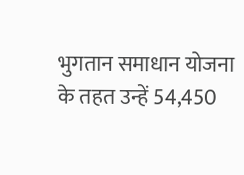भुगतान समाधान योजना के तहत उन्हें 54,450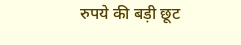रुपये की बड़ी छूट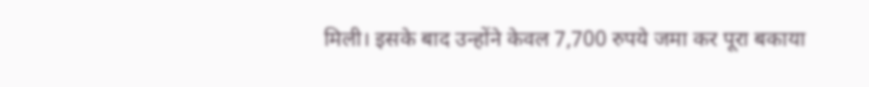मिली। इसके बाद उन्होंने केवल 7,700 रुपये जमा कर पूरा बकाया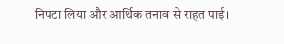निपटा लिया और आर्थिक तनाव से राहत पाई।